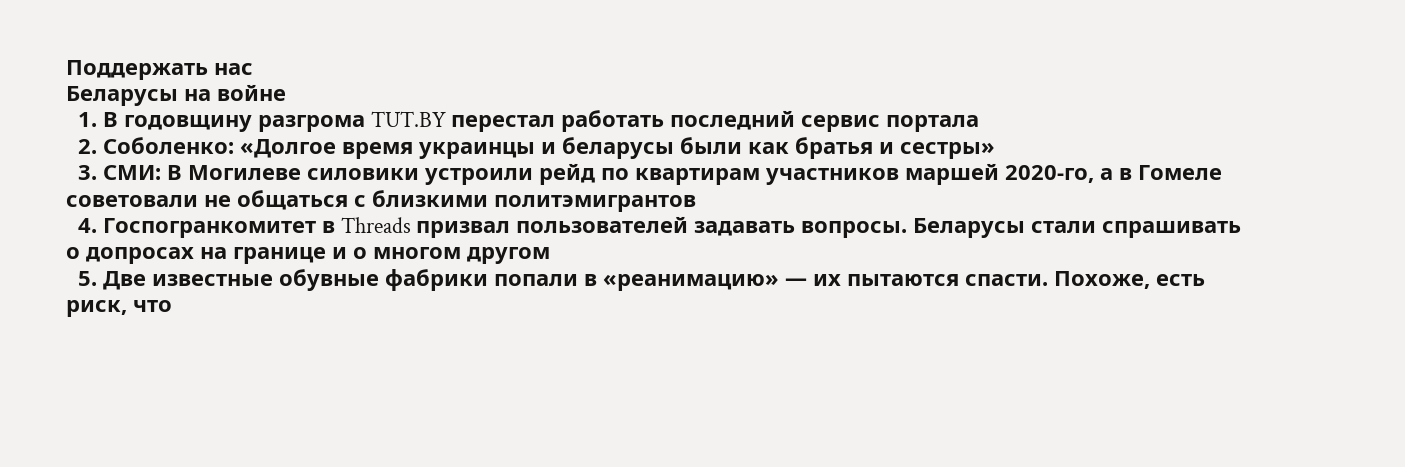Поддержать нас
Беларусы на войне
  1. В годовщину разгрома TUT.BY перестал работать последний сервис портала
  2. Соболенко: «Долгое время украинцы и беларусы были как братья и сестры»
  3. СМИ: В Могилеве силовики устроили рейд по квартирам участников маршей 2020-го, а в Гомеле советовали не общаться с близкими политэмигрантов
  4. Госпогранкомитет в Threads призвал пользователей задавать вопросы. Беларусы стали спрашивать о допросах на границе и о многом другом
  5. Две известные обувные фабрики попали в «реанимацию» — их пытаются спасти. Похоже, есть риск, что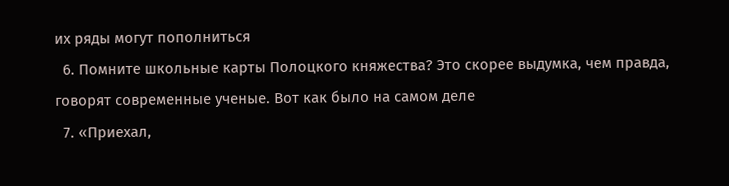их ряды могут пополниться
  6. Помните школьные карты Полоцкого княжества? Это скорее выдумка, чем правда, говорят современные ученые. Вот как было на самом деле
  7. «Приехал,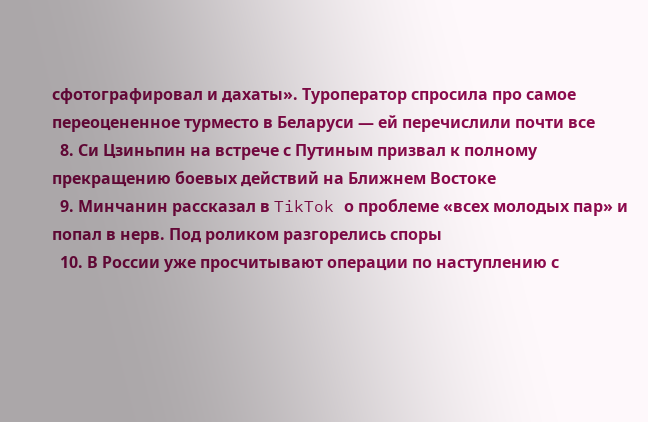сфотографировал и дахаты». Туроператор спросила про самое переоцененное турместо в Беларуси — ей перечислили почти все
  8. Си Цзиньпин на встрече с Путиным призвал к полному прекращению боевых действий на Ближнем Востоке
  9. Минчанин рассказал в TikTok о проблеме «всех молодых пар» и попал в нерв. Под роликом разгорелись споры
  10. В России уже просчитывают операции по наступлению с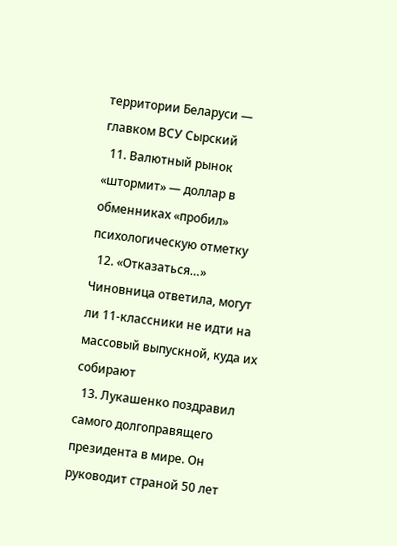территории Беларуси — главком ВСУ Сырский
  11. Валютный рынок «штормит» — доллар в обменниках «пробил» психологическую отметку
  12. «Отказаться…» Чиновница ответила, могут ли 11-классники не идти на массовый выпускной, куда их собирают
  13. Лукашенко поздравил самого долгоправящего президента в мире. Он руководит страной 50 лет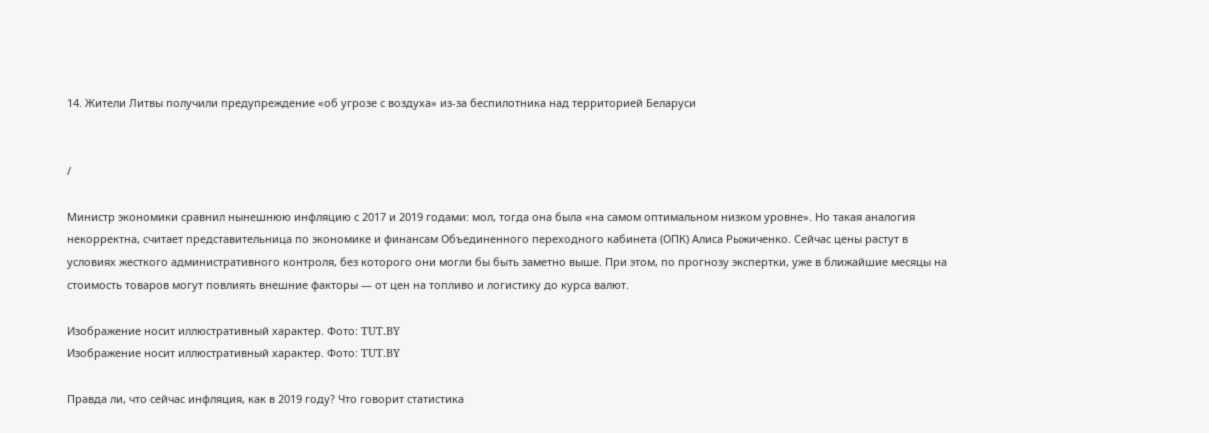14. Жители Литвы получили предупреждение «об угрозе с воздуха» из-за беспилотника над территорией Беларуси


/

Министр экономики сравнил нынешнюю инфляцию с 2017 и 2019 годами: мол, тогда она была «на самом оптимальном низком уровне». Но такая аналогия некорректна, считает представительница по экономике и финансам Объединенного переходного кабинета (ОПК) Алиса Рыжиченко. Сейчас цены растут в условиях жесткого административного контроля, без которого они могли бы быть заметно выше. При этом, по прогнозу экспертки, уже в ближайшие месяцы на стоимость товаров могут повлиять внешние факторы — от цен на топливо и логистику до курса валют.

Изображение носит иллюстративный характер. Фото: TUT.BY
Изображение носит иллюстративный характер. Фото: TUT.BY

Правда ли, что сейчас инфляция, как в 2019 году? Что говорит статистика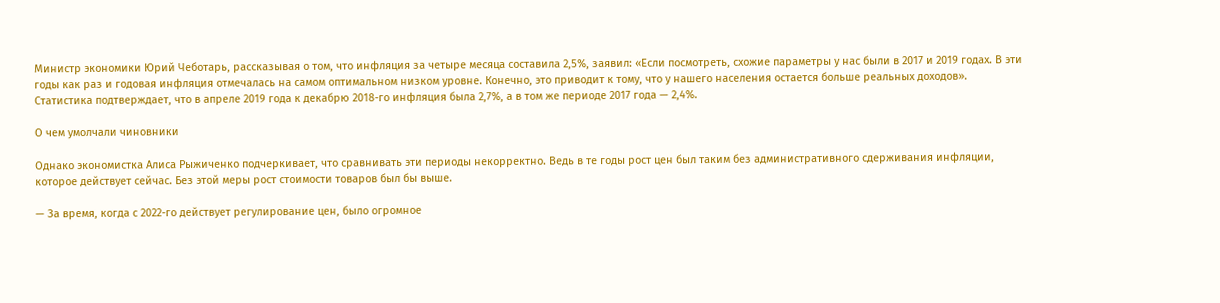Министр экономики Юрий Чеботарь, рассказывая о том, что инфляция за четыре месяца составила 2,5%, заявил: «Если посмотреть, схожие параметры у нас были в 2017 и 2019 годах. В эти годы как раз и годовая инфляция отмечалась на самом оптимальном низком уровне. Конечно, это приводит к тому, что у нашего населения остается больше реальных доходов». Статистика подтверждает, что в апреле 2019 года к декабрю 2018-го инфляция была 2,7%, а в том же периоде 2017 года — 2,4%.

О чем умолчали чиновники

Однако экономистка Алиса Рыжиченко подчеркивает, что сравнивать эти периоды некорректно. Ведь в те годы рост цен был таким без административного сдерживания инфляции, которое действует сейчас. Без этой меры рост стоимости товаров был бы выше.

— За время, когда с 2022-го действует регулирование цен, было огромное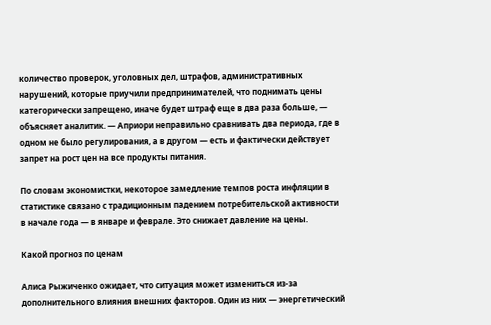количество проверок, уголовных дел, штрафов, административных нарушений, которые приучили предпринимателей, что поднимать цены категорически запрещено, иначе будет штраф еще в два раза больше, — объясняет аналитик. — Априори неправильно сравнивать два периода, где в одном не было регулирования, а в другом — есть и фактически действует запрет на рост цен на все продукты питания.

По словам экономистки, некоторое замедление темпов роста инфляции в статистике связано с традиционным падением потребительской активности в начале года — в январе и феврале. Это снижает давление на цены.

Какой прогноз по ценам

Алиса Рыжиченко ожидает, что ситуация может измениться из-за дополнительного влияния внешних факторов. Один из них — энергетический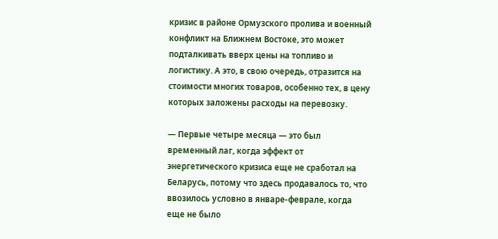кризис в районе Ормузского пролива и военный конфликт на Ближнем Востоке, это может подталкивать вверх цены на топливо и логистику. А это, в свою очередь, отразится на стоимости многих товаров, особенно тех, в цену которых заложены расходы на перевозку.

— Первые четыре месяца — это был временный лаг, когда эффект от энергетического кризиса еще не сработал на Беларусь, потому что здесь продавалось то, что ввозилось условно в январе-феврале, когда еще не было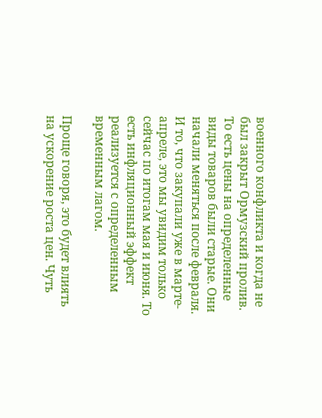военного конфликта и когда не был закрыт Ормузский пролив. То есть цены на определенные виды товаров были старые. Они начали меняться после февраля. И то, что закупали уже в марте-апреле, это мы увидим только сейчас по итогам мая и июня. То есть инфляционный эффект реализуется с определенным временным лагом.

Проще говоря, это будет влиять на ускорение роста цен. Чуть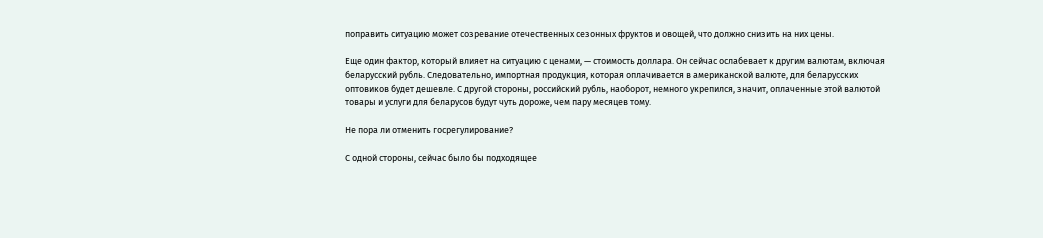поправить ситуацию может созревание отечественных сезонных фруктов и овощей, что должно снизить на них цены.

Еще один фактор, который влияет на ситуацию с ценами, — стоимость доллара. Он сейчас ослабевает к другим валютам, включая беларусский рубль. Следовательно, импортная продукция, которая оплачивается в американской валюте, для беларусских оптовиков будет дешевле. С другой стороны, российский рубль, наоборот, немного укрепился, значит, оплаченные этой валютой товары и услуги для беларусов будут чуть дороже, чем пару месяцев тому.

Не пора ли отменить госрегулирование?

С одной стороны, сейчас было бы подходящее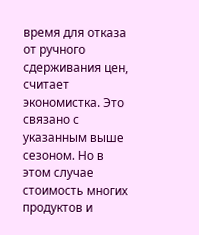время для отказа от ручного сдерживания цен, считает экономистка. Это связано с указанным выше сезоном. Но в этом случае стоимость многих продуктов и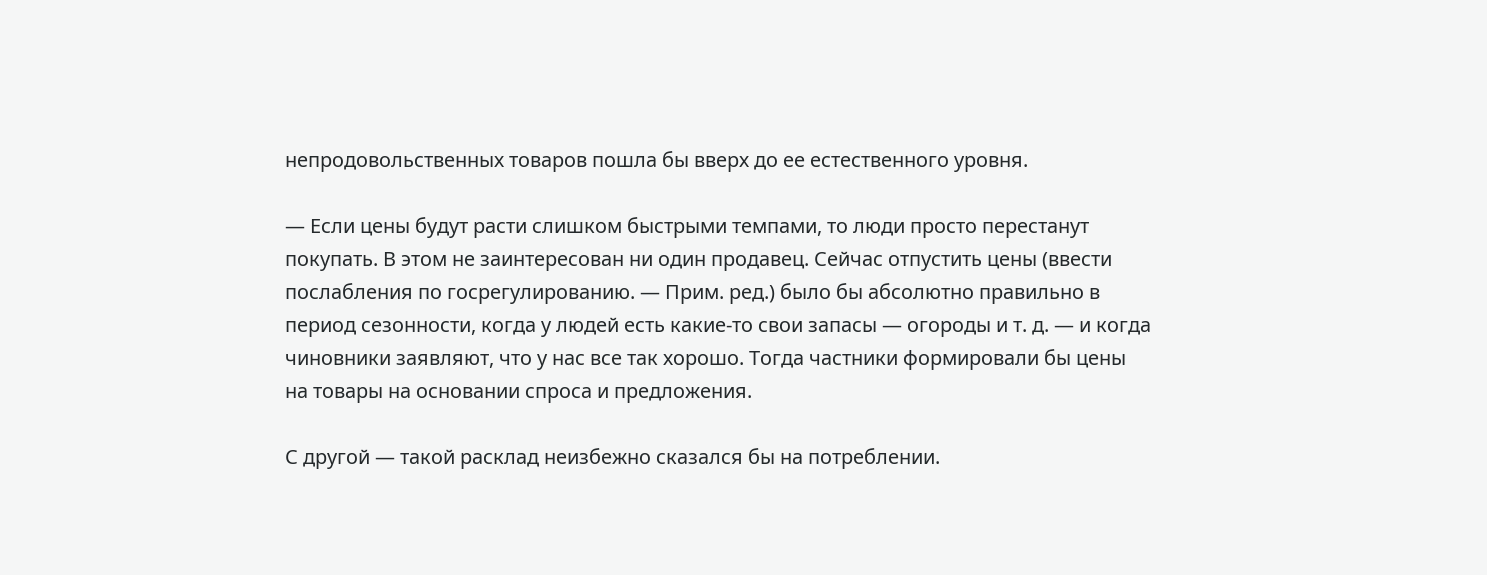непродовольственных товаров пошла бы вверх до ее естественного уровня.

— Если цены будут расти слишком быстрыми темпами, то люди просто перестанут покупать. В этом не заинтересован ни один продавец. Сейчас отпустить цены (ввести послабления по госрегулированию. — Прим. ред.) было бы абсолютно правильно в период сезонности, когда у людей есть какие-то свои запасы — огороды и т. д. — и когда чиновники заявляют, что у нас все так хорошо. Тогда частники формировали бы цены на товары на основании спроса и предложения.

С другой — такой расклад неизбежно сказался бы на потреблении.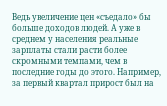Ведь увеличение цен «съедало» бы больше доходов людей. А уже в среднем у населения реальные зарплаты стали расти более скромными темпами, чем в последние годы до этого. Например, за первый квартал прирост был на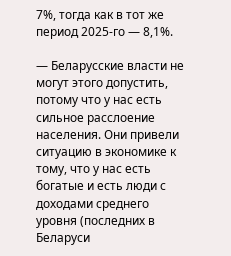7%, тогда как в тот же период 2025-го — 8,1%.

— Беларусские власти не могут этого допустить, потому что у нас есть сильное расслоение населения. Они привели ситуацию в экономике к тому, что у нас есть богатые и есть люди с доходами среднего уровня (последних в Беларуси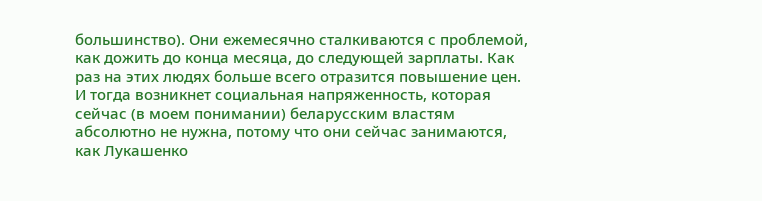большинство). Они ежемесячно сталкиваются с проблемой, как дожить до конца месяца, до следующей зарплаты. Как раз на этих людях больше всего отразится повышение цен. И тогда возникнет социальная напряженность, которая сейчас (в моем понимании) беларусским властям абсолютно не нужна, потому что они сейчас занимаются, как Лукашенко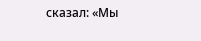сказал: «Мы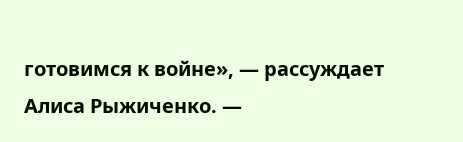готовимся к войне», — рассуждает Алиса Рыжиченко. —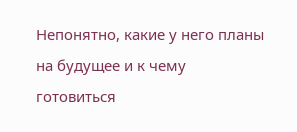Непонятно, какие у него планы на будущее и к чему готовиться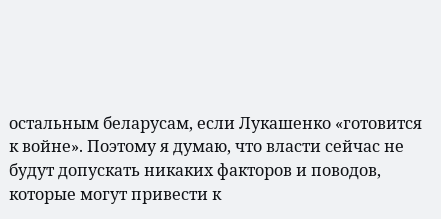остальным беларусам, если Лукашенко «готовится к войне». Поэтому я думаю, что власти сейчас не будут допускать никаких факторов и поводов, которые могут привести к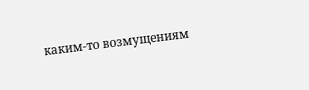каким-то возмущениям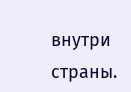внутри страны.